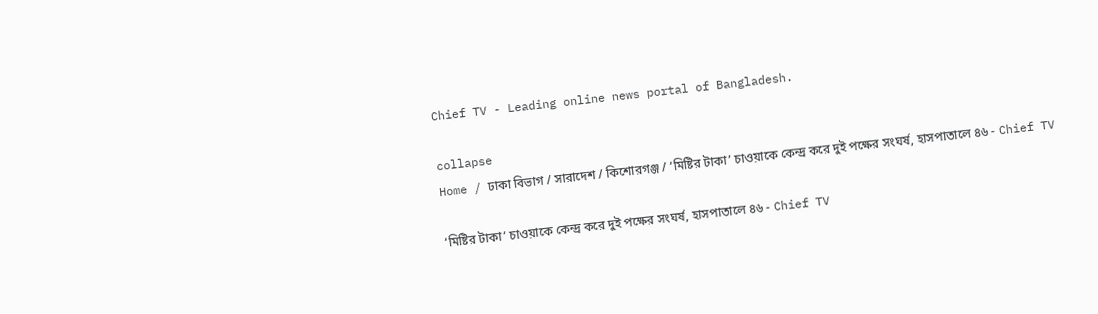Chief TV - Leading online news portal of Bangladesh.

collapse
Home / ঢাকা বিভাগ / সারাদেশ / কিশোরগঞ্জ / ‘মিষ্টির টাকা’ চাওয়াকে কেন্দ্র করে দুই পক্ষের সংঘর্ষ, হাসপাতালে ৪৬ - Chief TV

‘মিষ্টির টাকা’ চাওয়াকে কেন্দ্র করে দুই পক্ষের সংঘর্ষ, হাসপাতালে ৪৬ - Chief TV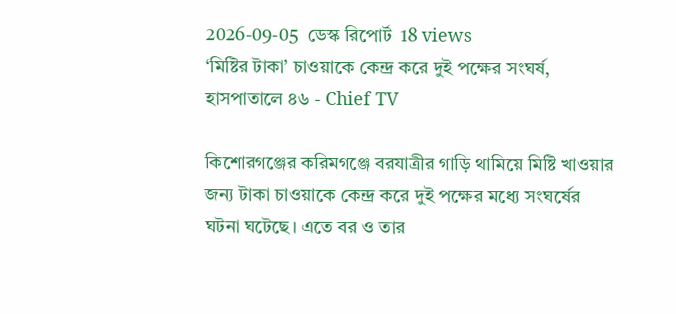2026-09-05  ডেস্ক রিপোর্ট  18 views
‘মিষ্টির টাকা’ চাওয়াকে কেন্দ্র করে দুই পক্ষের সংঘর্ষ, হাসপাতালে ৪৬ - Chief TV

কিশোরগঞ্জের করিমগঞ্জে বরযাত্রীর গাড়ি থামিয়ে মিষ্টি খাওয়ার জন্য টাকা চাওয়াকে কেন্দ্র করে দুই পক্ষের মধ্যে সংঘর্ষের ঘটনা ঘটেছে। এতে বর ও তার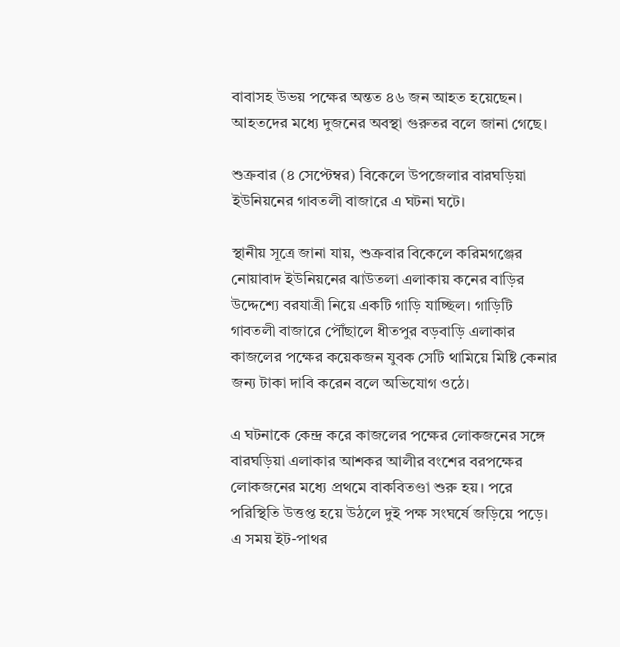বাবাসহ উভয় পক্ষের অন্তত ৪৬ জন আহত হয়েছেন। আহতদের মধ্যে দুজনের অবস্থা গুরুতর বলে জানা গেছে।

শুক্রবার (৪ সেপ্টেম্বর) বিকেলে উপজেলার বারঘড়িয়া ইউনিয়নের গাবতলী বাজারে এ ঘটনা ঘটে।

স্থানীয় সূত্রে জানা যায়, শুক্রবার বিকেলে করিমগঞ্জের নোয়াবাদ ইউনিয়নের ঝাউতলা এলাকায় কনের বাড়ির উদ্দেশ্যে বরযাত্রী নিয়ে একটি গাড়ি যাচ্ছিল। গাড়িটি গাবতলী বাজারে পৌঁছালে ধীতপুর বড়বাড়ি এলাকার কাজলের পক্ষের কয়েকজন যুবক সেটি থামিয়ে মিষ্টি কেনার জন্য টাকা দাবি করেন বলে অভিযোগ ওঠে।

এ ঘটনাকে কেন্দ্র করে কাজলের পক্ষের লোকজনের সঙ্গে বারঘড়িয়া এলাকার আশকর আলীর বংশের বরপক্ষের লোকজনের মধ্যে প্রথমে বাকবিতণ্ডা শুরু হয়। পরে পরিস্থিতি উত্তপ্ত হয়ে উঠলে দুই পক্ষ সংঘর্ষে জড়িয়ে পড়ে। এ সময় ইট-পাথর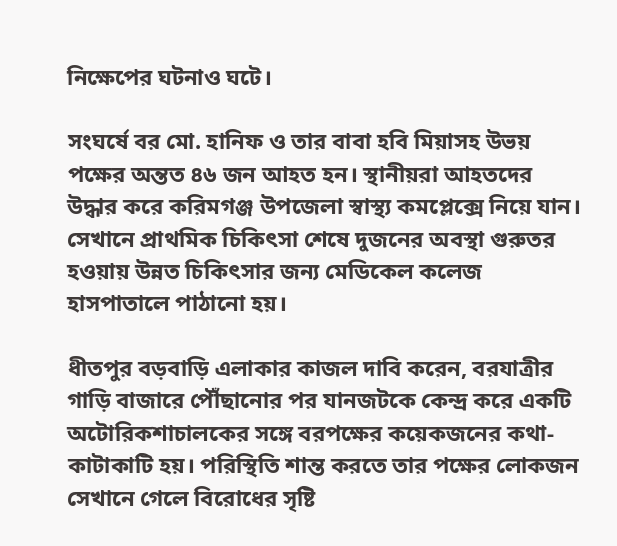নিক্ষেপের ঘটনাও ঘটে।

সংঘর্ষে বর মো. হানিফ ও তার বাবা হবি মিয়াসহ উভয় পক্ষের অন্তত ৪৬ জন আহত হন। স্থানীয়রা আহতদের উদ্ধার করে করিমগঞ্জ উপজেলা স্বাস্থ্য কমপ্লেক্সে নিয়ে যান। সেখানে প্রাথমিক চিকিৎসা শেষে দুজনের অবস্থা গুরুতর হওয়ায় উন্নত চিকিৎসার জন্য মেডিকেল কলেজ হাসপাতালে পাঠানো হয়।

ধীতপুর বড়বাড়ি এলাকার কাজল দাবি করেন, বরযাত্রীর গাড়ি বাজারে পৌঁছানোর পর যানজটকে কেন্দ্র করে একটি অটোরিকশাচালকের সঙ্গে বরপক্ষের কয়েকজনের কথা-কাটাকাটি হয়। পরিস্থিতি শান্ত করতে তার পক্ষের লোকজন সেখানে গেলে বিরোধের সৃষ্টি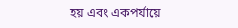হয় এবং একপর্যায়ে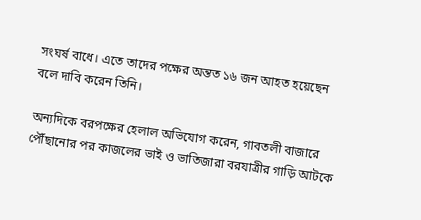সংঘর্ষ বাধে। এতে তাদের পক্ষের অন্তত ১৬ জন আহত হয়েছেন বলে দাবি করেন তিনি।

অন্যদিকে বরপক্ষের হেলাল অভিযোগ করেন, গাবতলী বাজারে পৌঁছানোর পর কাজলের ভাই ও ভাতিজারা বরযাত্রীর গাড়ি আটকে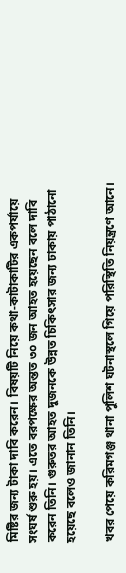মিষ্টির জন্য টাকা দাবি করেন। বিষয়টি নিয়ে কথা-কাটাকাটির একপর্যায়ে সংঘর্ষ শুরু হয়। এতে বরপক্ষের অন্তত ৩০ জন আহত হয়েছেন বলে দাবি করেন তিনি। গুরুতর আহত দুজনকে উন্নত চিকিৎসার জন্য ঢাকায় পাঠানো হয়েছে বলেও জানান তিনি।

খবর পেয়ে করিমগঞ্জ থানা পুলিশ ঘটনাস্থলে গিয়ে পরিস্থিতি নিয়ন্ত্রণে আনে।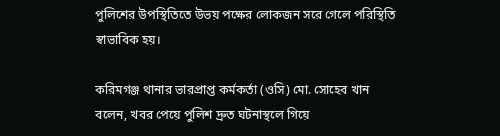পুলিশের উপস্থিতিতে উভয় পক্ষের লোকজন সরে গেলে পরিস্থিতি স্বাভাবিক হয়।

করিমগঞ্জ থানার ভারপ্রাপ্ত কর্মকর্তা (ওসি) মো. সোহেব খান বলেন, খবর পেয়ে পুলিশ দ্রুত ঘটনাস্থলে গিয়ে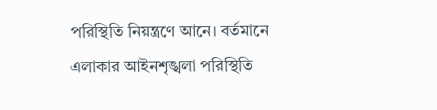পরিস্থিতি নিয়ন্ত্রণে আনে। বর্তমানে এলাকার আইনশৃঙ্খলা পরিস্থিতি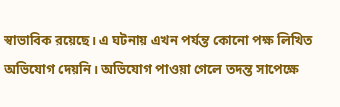স্বাভাবিক রয়েছে। এ ঘটনায় এখন পর্যন্ত কোনো পক্ষ লিখিত অভিযোগ দেয়নি। অভিযোগ পাওয়া গেলে তদন্ত সাপেক্ষে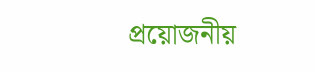প্রয়োজনীয়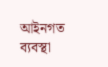আইনগত ব্যবস্থা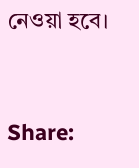নেওয়া হবে।


Share: